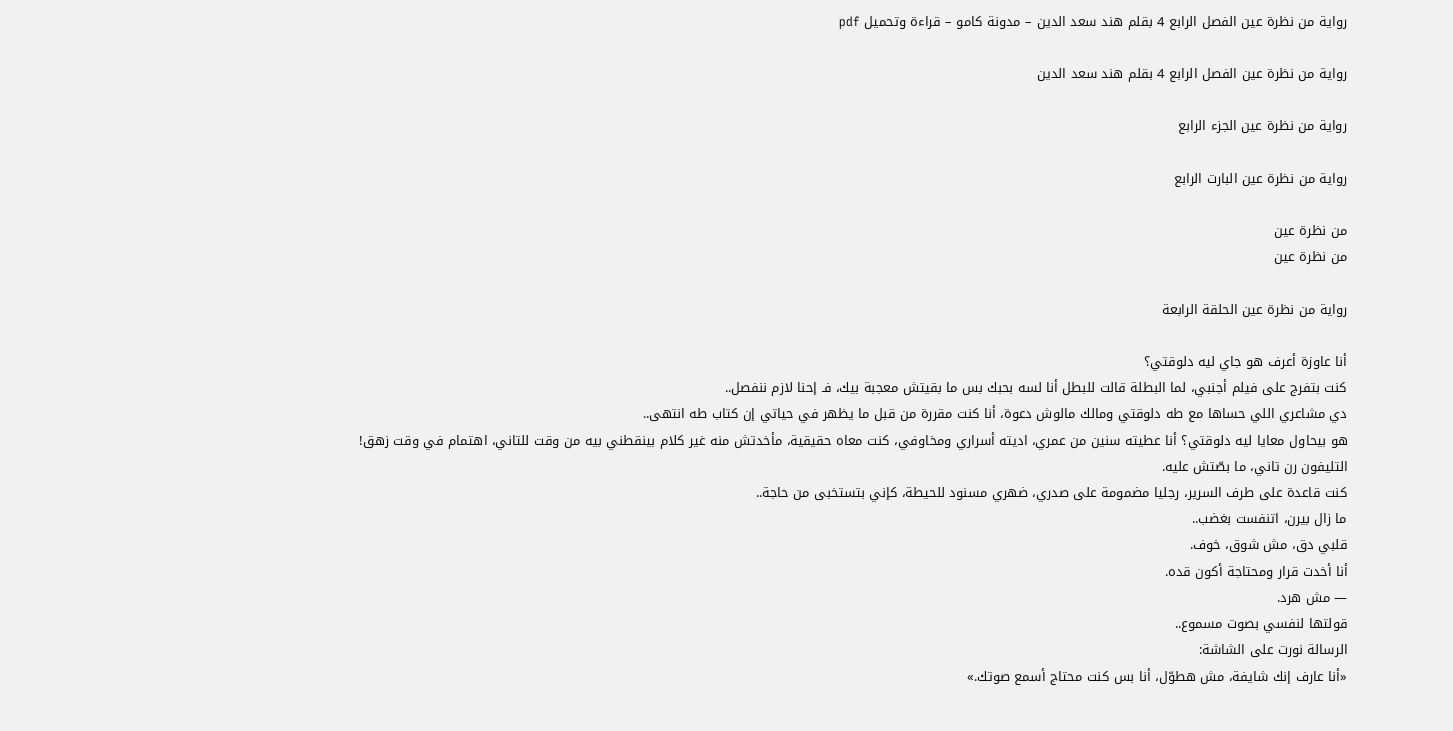رواية من نظرة عين الفصل الرابع 4 بقلم هند سعد الدين – مدونة كامو – قراءة وتحميل pdf

رواية من نظرة عين الفصل الرابع 4 بقلم هند سعد الدين

رواية من نظرة عين الجزء الرابع

رواية من نظرة عين البارت الرابع

من نظرة عين
من نظرة عين

رواية من نظرة عين الحلقة الرابعة

أنا عاوزة أعرف هو جاي ليه دلوقتي؟
كنت بتفرج على فيلم أجنبي، لما البطلة قالت للبطل أنا لسه بحبك بس ما بقيتش معجبة بيك، فـ إحنا لازم ننفصل..
دي مشاعري اللي حساها مع طه دلوقتي ومالك مالوش دعوة، أنا كنت مقررة من قبل ما يظهر في حياتي إن كتاب طه انتهى..
هو بيحاول معايا ليه دلوقتي؟ أنا عطيته سنين من عمري، اديته أسراري ومخاوفي، كنت معاه حقيقية، مأخدتش منه غير كلام بينقطني بيه من وقت للتاني، اهتمام في وقت زهق!
التليفون رن تاني، ما بصّتش عليه.
كنت قاعدة على طرف السرير، رجليا مضمومة على صدري، ضهري مسنود للحيطة، كإني بتستخبى من حاجة..
ما زال بيرن، اتنفست بغضب..
قلبي دق، مش شوق، خوف.
أنا أخدت قرار ومحتاجة أكون قده.
— مش هرد.
قولتها لنفسي بصوت مسموع..
الرسالة نورت على الشاشة:
«أنا عارف إنك شايفة، مش هطوّل، أنا بس كنت محتاج أسمع صوتك.»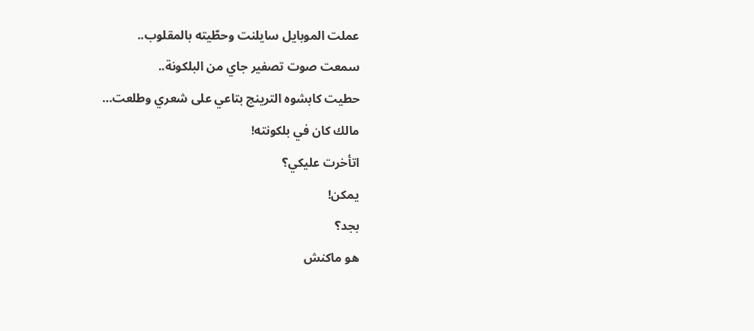عملت الموبايل سايلنت وحطّيته بالمقلوب..
سمعت صوت تصفير جاي من البلكونة..
حطيت كابشوه الترينج بتاعي على شعري وطلعت…
مالك كان في بلكونته!
اتأخرت عليكي؟
يمكن!
بجد؟
هو ماكنش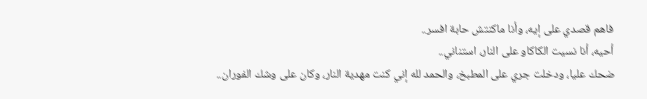فاهم قصدي على إيه، وأنا ماكنتش حابة افسر..
أحيه، أنا نسيت الكاكاو على النار، استناني..
ضحك عليا، ودخلت جري على المطبخ، والحمد لله إني كنت مهدية النار، وكان على وشك الفوران..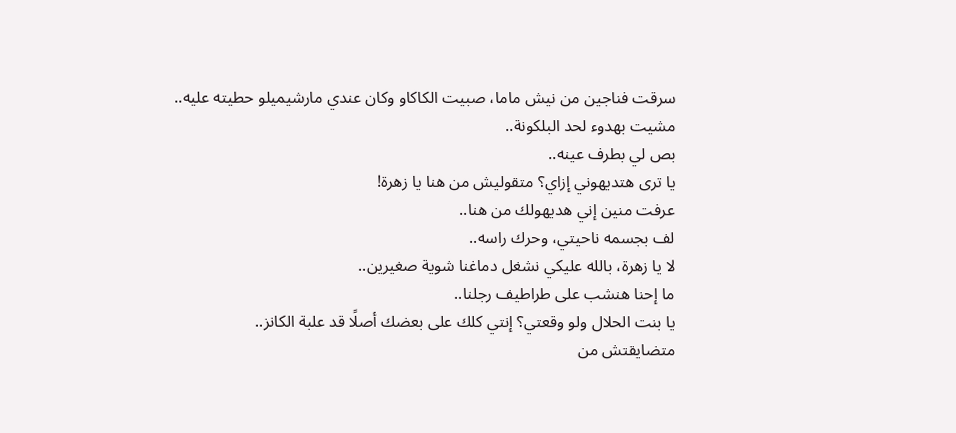سرقت فناجين من نيش ماما، صبيت الكاكاو وكان عندي مارشيميلو حطيته عليه..
مشيت بهدوء لحد البلكونة..
بص لي بطرف عينه..
يا ترى هتديهوني إزاي؟ متقوليش من هنا يا زهرة!
عرفت منين إني هديهولك من هنا..
لف بجسمه ناحيتي، وحرك راسه..
لا يا زهرة، بالله عليكي نشغل دماغنا شوية صغيرين..
ما إحنا هنشب على طراطيف رجلنا..
يا بنت الحلال ولو وقعتي؟ إنتي كلك على بعضك أصلًا قد علبة الكانز..
متضايقتش من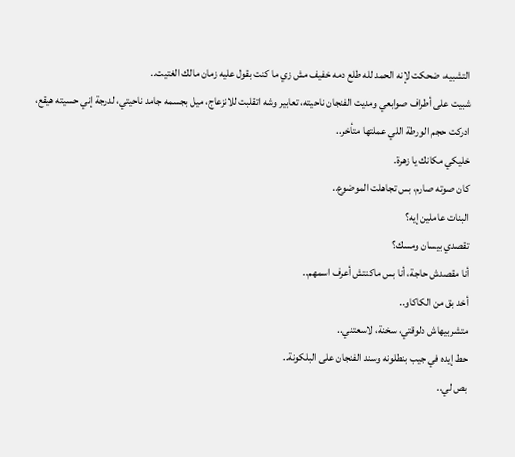التشبيه، ضحكت لإنه الحمد لله طلع دمه خفيف مش زي ما كنت بقول عليه زمان مالك الغتيت..
شبيت على أطراف صوابعي ومديت الفنجان ناحيته، تعابير وشه اتقلبت للانزعاج، ميل بجسمه جامد ناحيتي، لدرجة إني حسيته هيقع، ادركت حجم الورطة اللي عملتها متأخر..
خليكي مكانك يا زهرة.
كان صوته صارم، بس تجاهلت الموضوع..
البنات عاملين إيه؟
تقصدي بيسان ومسك؟
أنا مقصدش حاجة، أنا بس ماكنتش أعرف اسمهم..
أخد بق من الكاكاو..
متشربيهاش دلوقتي، سخنة، لاسعتني..
حط إيده في جيب بنطلونه وسند الفنجان على البلكونة..
بص لي..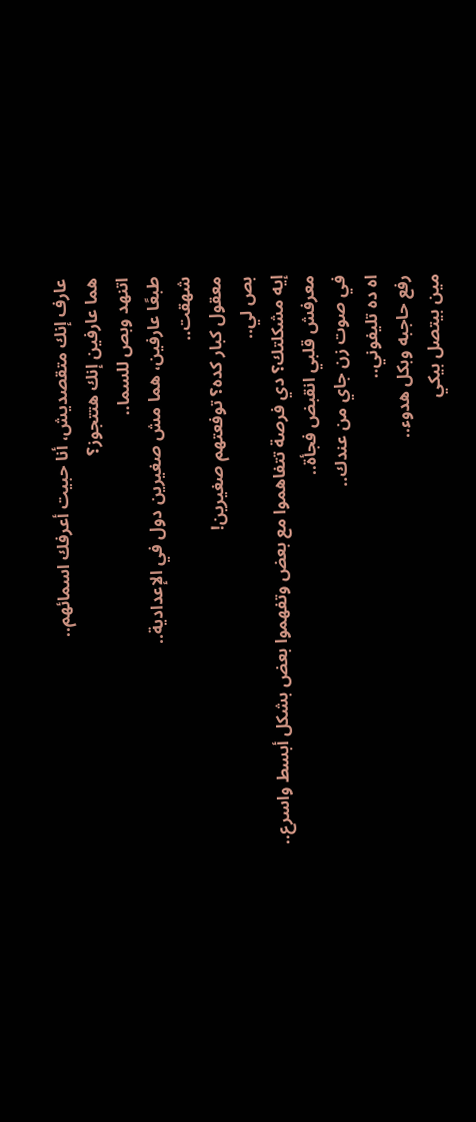عارف إنك متقصديش، أنا حبيت أعرفك اسمائهم..
هما عارفين إنك هتتجوز؟
اتنهد وبص للسما..
طبعًا عارفين، هما مش صغيرين دول في الإعدادية..
شهقت..
معقول كبار كده؟ توفعتهم صغيرين!
بص لي..
إيه مشكلتك؟ دي فرصة تتفاهموا مع بعض وتفهموا بعض بشكل أبسط واسرع..
معرفش قلبي انقبض فجأة..
في صوت زن جاي من عندك..
اه ده تليفوني..
رفع حاجبه وبكل هدوء..
مين بيتصل بيكي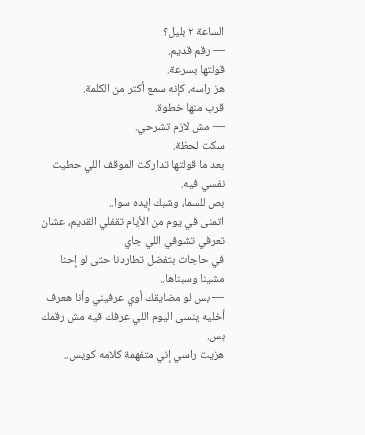الساعة ٢ بليل؟
— رقم قديم.
قولتها بسرعة.
هز راسه، كإنه سمع أكتر من الكلمة.
قرب منها خطوة.
— مش لازم تشرحي.
سكت لحظة.
بعد ما قولتها تداركت الموقف اللي حطيت نفسي فيه.
بص للسما، وشبك إيده سوا..
اتمنى في يوم من الأيام تقفلي القديم، عشان تعرفي تشوفي اللي جاي
في حاجات بتفضل تطاردنا حتى لو إحنا مشينا وسبناها..
— بس لو مضايقك أوي عرفيني وأنا هعرف أخليه ينسى اليوم اللي عرفك فيه مش رقمك بس.
هزيت راسي إني متفهمة كلامه كويس..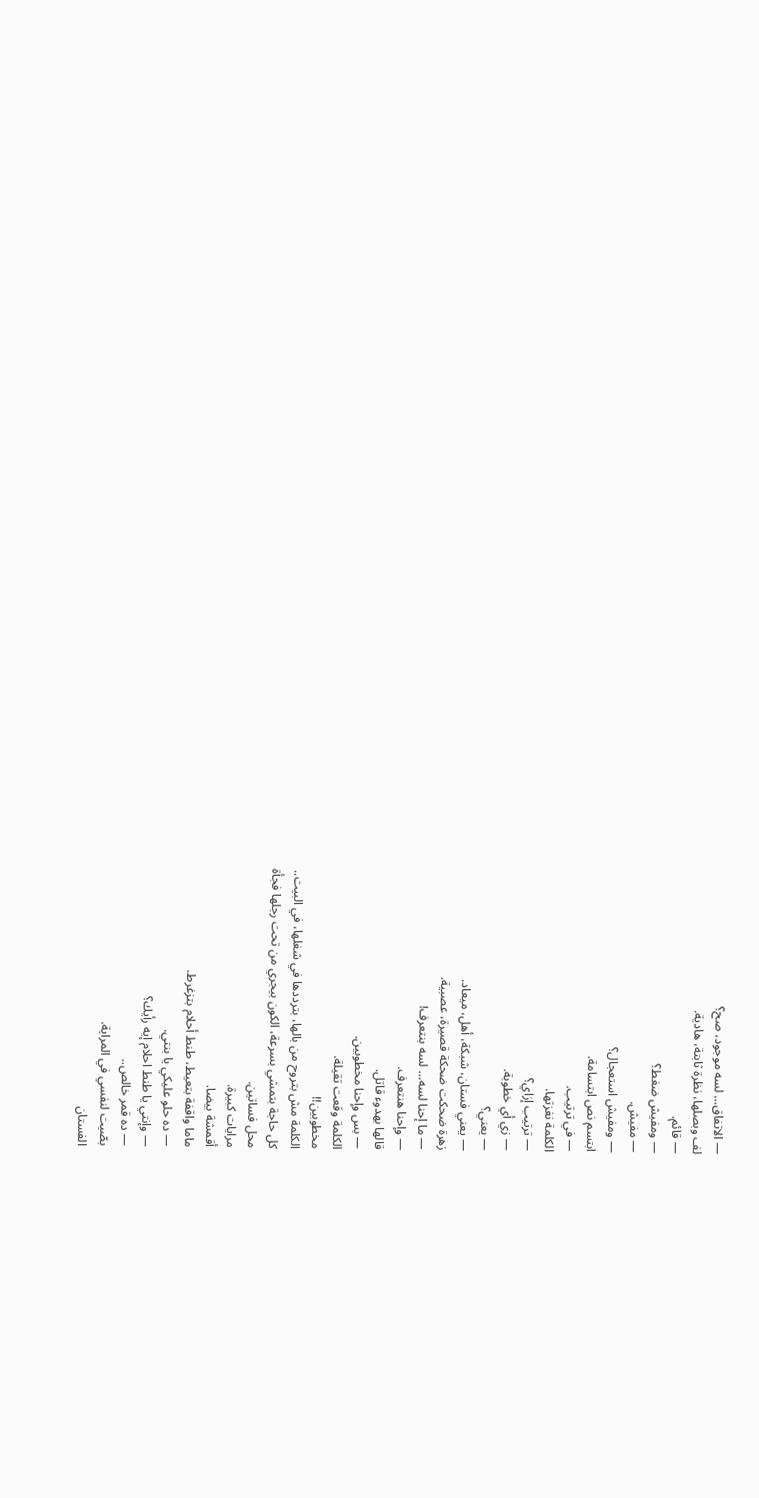— الاتفاق… لسه موجود، صح؟
لف وبصلها، نظرة ثابتة، هادية.
— قائم.
— ومفيش ضغط؟
— مفيش.
— ومفيش استعجال؟
ابتسم نص ابتسامة.
— في ترتيب.
الكلمة نغزتها.
— ترتيب إزاي؟
— زي أي خطوبة.
— يعني؟
— يعني فستان، شبكة، أهل، ميعاد.
زهرة ضحكت ضحكة قصيرة، عصبية.
— ما إحنا لسه… لسه بنتعرف!
— وإحنا هنتعرف.
قالها بهدوء قاتل.
— بس وإحنا مخطوبين.
الكلمة وقعت تقيلة.
مخطوبين!!
الكلمة مش بتروح من بالها، بترددها في شغلها، في البيت..
كل حاجة بتمشي بسرعة، الكون بيجري من تحت رجلها فجأة
محل فساتين.
مرايات كبيرة.
أقمشة بيضا.
ماما واقفة بتعيط، طنط أحلام بتزغرط.
— ده حلو عليكي يا بنتي.
— وإنتي يا طنط احلام إيه رأيك؟
— ده قمر خالص..
بصّيت لنفسي في المراية.
الفستان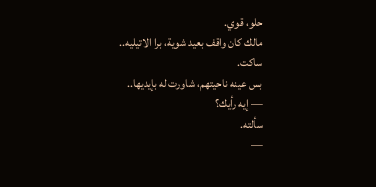حلو، قوي.
مالك كان واقف بعيد شوية، برا الاتيليه..
ساكت.
بس عينه ناحيتهم، شاورت له بإيديها..
— إيه رأيك؟
سألته.
—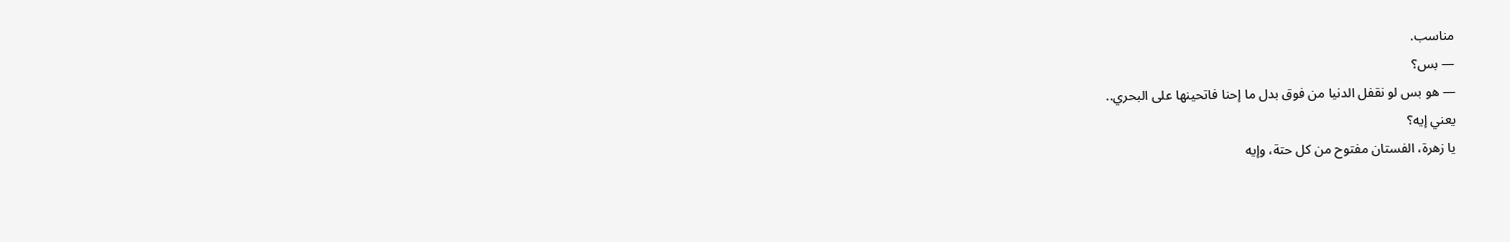مناسب.
— بس؟
— هو بس لو نقفل الدنيا من فوق بدل ما إحنا فاتحينها على البحري..
يعني إيه؟
يا زهرة، الفستان مفتوح من كل حتة، وإيه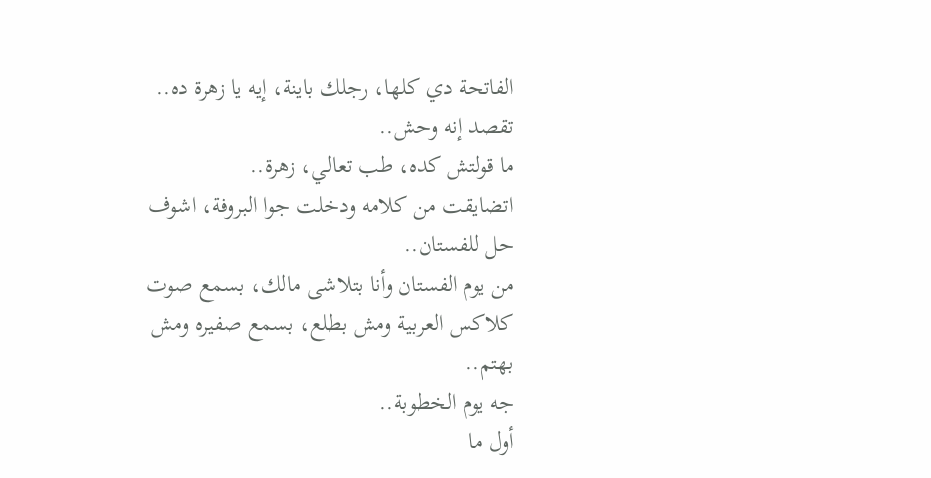الفاتحة دي كلها، رجلك باينة، إيه يا زهرة ده..
تقصد إنه وحش..
ما قولتش كده، طب تعالي، زهرة..
اتضايقت من كلامه ودخلت جوا البروفة، اشوف حل للفستان..
من يوم الفستان وأنا بتلاشى مالك، بسمع صوت كلاكس العربية ومش بطلع، بسمع صفيره ومش بهتم..
جه يوم الخطوبة..
أول ما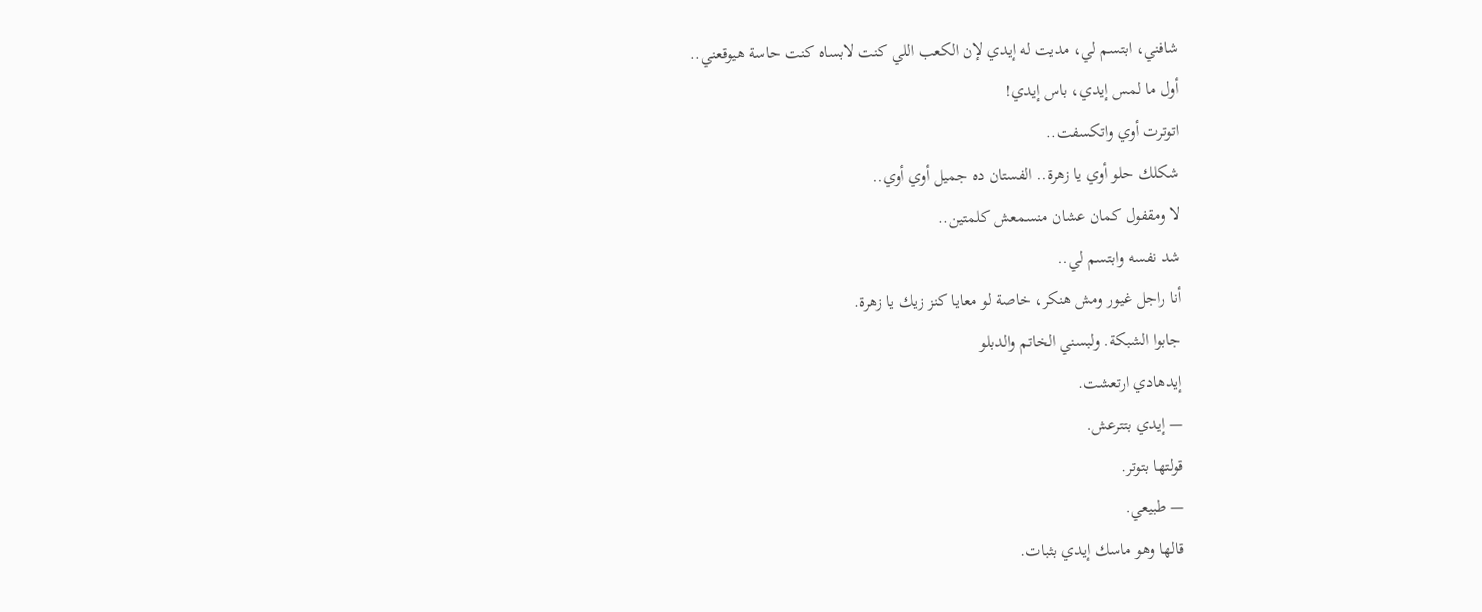شافني، ابتسم لي، مديت له إيدي لإن الكعب اللي كنت لابساه كنت حاسة هيوقعني..
أول ما لمس إيدي، باس إيدي!
اتوترت أوي واتكسفت..
شكلك حلو أوي يا زهرة.. الفستان ده جميل أوي أوي..
لا ومقفول كمان عشان منسمعش كلمتين..
شد نفسه وابتسم لي..
أنا راجل غيور ومش هنكر، خاصة لو معايا كنز زيك يا زهرة.
جابوا الشبكة. ولبسني الخاتم والدبلو
إيدهادي ارتعشت.
— إيدي بتترعش.
قولتها بتوتر.
— طبيعي.
قالها وهو ماسك إيدي بثبات.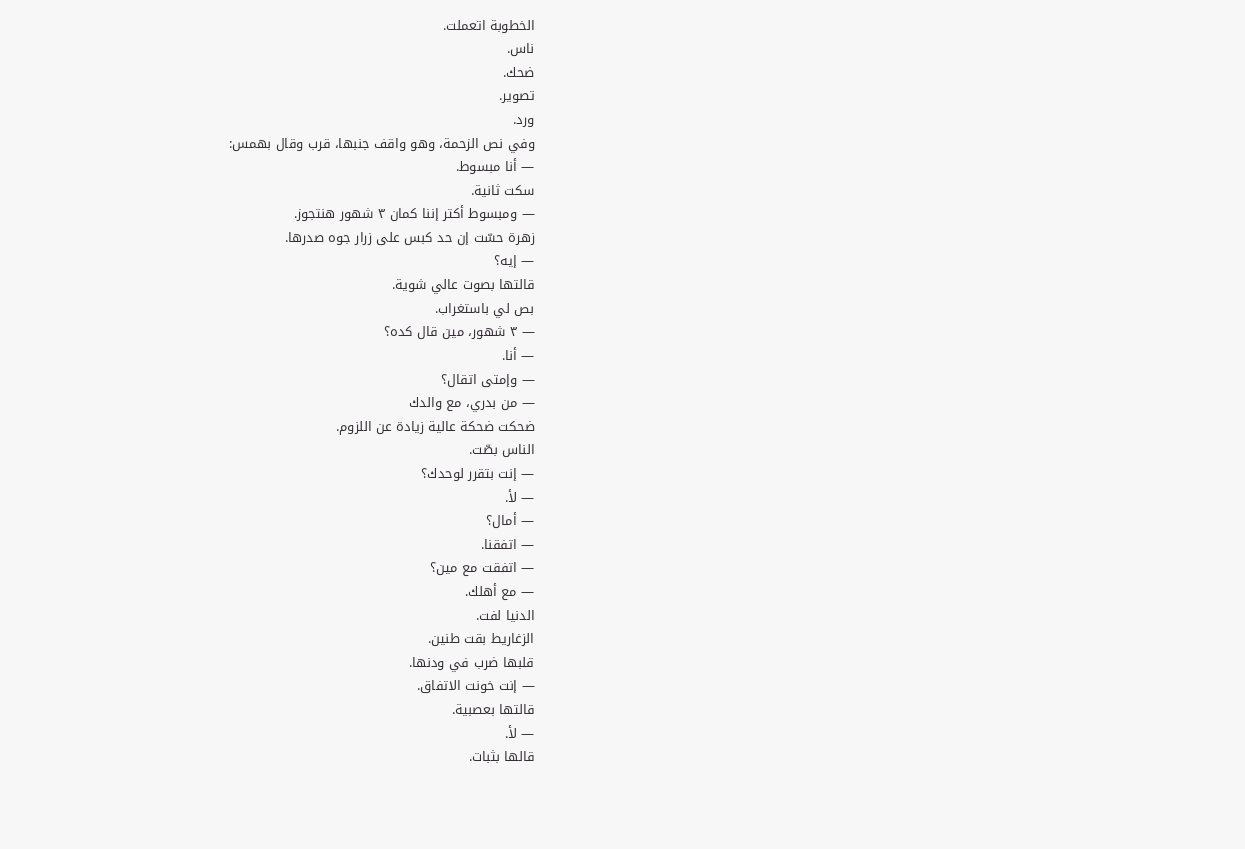الخطوبة اتعملت.
ناس.
ضحك.
تصوير.
ورد.
وفي نص الزحمة، وهو واقف جنبها، قرب وقال بهمس:
— أنا مبسوط.
سكت ثانية.
— ومبسوط أكتر إننا كمان ٣ شهور هنتجوز.
زهرة حسّت إن حد كبس على زرار جوه صدرها.
— إيه؟
قالتها بصوت عالي شوية.
بص لي باستغراب.
— ٣ شهور، مين قال كده؟
— أنا.
— وإمتى اتقال؟
— من بدري، مع والدك
ضحكت ضحكة عالية زيادة عن اللزوم.
الناس بصّت.
— إنت بتقرر لوحدك؟
— لأ.
— أمال؟
— اتفقنا.
— اتفقت مع مين؟
— مع أهلك.
الدنيا لفت.
الزغاريط بقت طنين.
قلبها ضرب في ودنها.
— إنت خونت الاتفاق.
قالتها بعصبية.
— لأ.
قالها بثبات.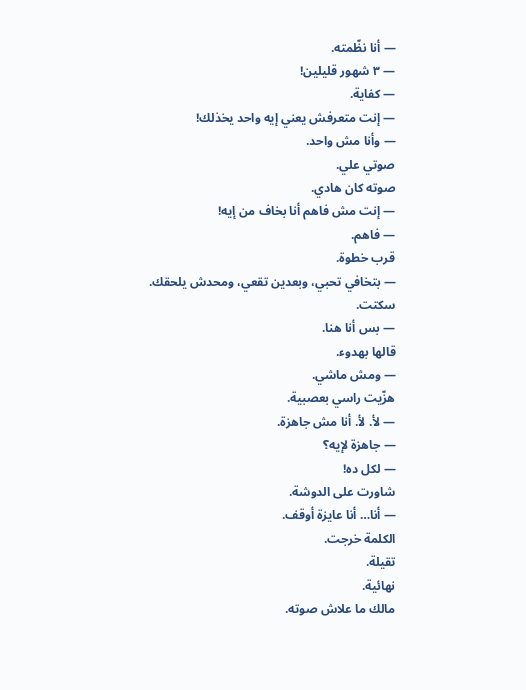— أنا نظّمته.
— ٣ شهور قليلين!
— كفاية.
— إنت متعرفش يعني إيه واحد يخذلك!
— وأنا مش واحد.
صوتي علي.
صوته كان هادي.
— إنت مش فاهم أنا بخاف من إيه!
— فاهم.
قرب خطوة.
— بتخافي تحبي، وبعدين تقعي، ومحدش يلحقك.
سكتت.
— بس أنا هنا.
قالها بهدوء.
— ومش ماشي.
هزّيت راسي بعصبية.
— لأ. لأ. أنا مش جاهزة.
— جاهزة لإيه؟
— لكل ده!
شاورت على الدوشة.
— أنا… أنا عايزة أوقف.
الكلمة خرجت.
تقيلة.
نهائية.
مالك ما علاش صوته.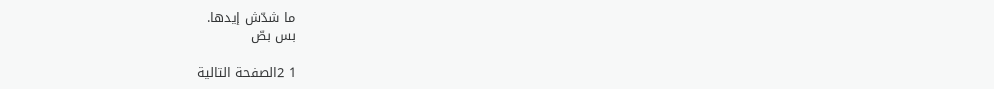ما شدّش إيدها.
بس بصّ

1 2الصفحة التالية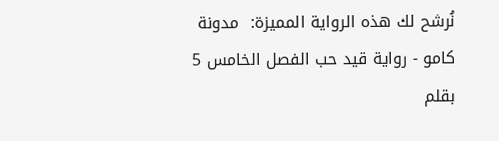نُرشح لك هذه الرواية المميزة:  مدونة كامو - رواية قيد حب الفصل الخامس 5 بقلم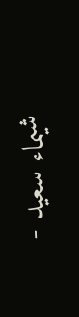شيماء سعيد -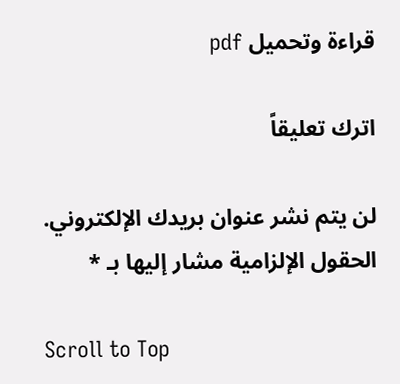قراءة وتحميل pdf

اترك تعليقاً

لن يتم نشر عنوان بريدك الإلكتروني. الحقول الإلزامية مشار إليها بـ *

Scroll to Top